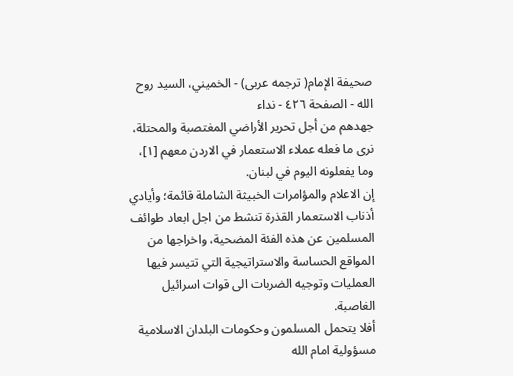صحيفة الإمام( ترجمه عربى) - الخميني، السيد روح الله - الصفحة ٤٢٦ - نداء
جهدهم من أجل تحرير الأراضي المغتصبة والمحتلة، نرى ما فعله عملاء الاستعمار في الاردن معهم [١]، وما يفعلونه اليوم في لبنان.
إن الاعلام والمؤامرات الخبيثة الشاملة قائمة؛ وأيادي أذناب الاستعمار القذرة تنشط من اجل ابعاد طوائف المسلمين عن هذه الفئة المضحية، واخراجها من المواقع الحساسة والاستراتيجية التي تتيسر فيها العمليات وتوجيه الضربات الى قوات اسرائيل الغاصبة.
أفلا يتحمل المسلمون وحكومات البلدان الاسلامية مسؤولية امام الله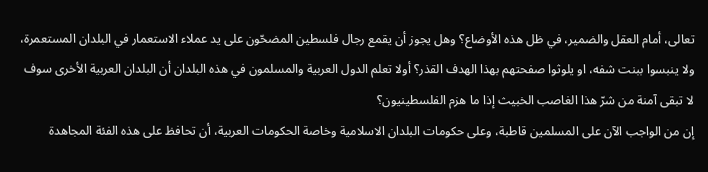تعالى، أمام العقل والضمير، في ظل هذه الأوضاع؟ وهل يجوز أن يقمع رجال فلسطين المضحّون على يد عملاء الاستعمار في البلدان المستعمرة، ولا ينبسوا ببنت شفه، او يلوثوا صفحتهم بهذا الهدف القذر؟ أولا تعلم الدول العربية والمسلمون في هذه البلدان أن البلدان العربية الأخرى سوف لا تبقى آمنة من شرّ هذا الغاصب الخبيث إذا ما هزم الفلسطينيون؟
إن من الواجب الآن على المسلمين قاطبة، وعلى حكومات البلدان الاسلامية وخاصة الحكومات العربية، أن تحافظ على هذه الفئة المجاهدة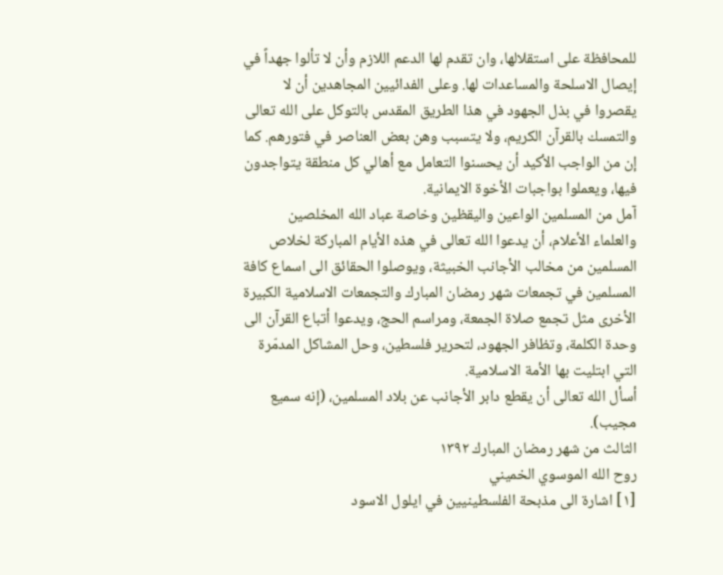للمحافظة على استقلالها، وان تقدم لها الدعم اللازم وأن لا تألوا جهداً في إيصال الاسلحة والمساعدات لها. وعلى الفدائيين المجاهدين أن لا يقصروا في بذل الجهود في هذا الطريق المقدس بالتوكل على الله تعالى والتمسك بالقرآن الكريم، ولا يتسبب وهن بعض العناصر في فتورهم. كما إن من الواجب الأكيد أن يحسنوا التعامل مع أهالي كل منطقة يتواجدون فيها، ويعملوا بواجبات الأخوة الايمانية.
آمل من المسلمين الواعين واليقظين وخاصة عباد الله المخلصين والعلماء الأعلام، أن يدعوا الله تعالى في هذه الأيام المباركة لخلاص المسلمين من مخالب الأجانب الخبيثة، ويوصلوا الحقائق الى اسماع كافة المسلمين في تجمعات شهر رمضان المبارك والتجمعات الاسلامية الكبيرة الأخرى مثل تجمع صلاة الجمعة، ومراسم الحج، ويدعوا أتباع القرآن الى وحدة الكلمة، وتظافر الجهود، لتحرير فلسطين، وحل المشاكل المدمّرة التي ابتليت بها الأمة الاسلامية.
أسأل الله تعالى أن يقطع دابر الأجانب عن بلاد المسلمين، (إنه سميع مجيب).
الثالث من شهر رمضان المبارك ١٣٩٢
روح الله الموسوي الخميني
[١] اشارة الى مذبحة الفلسطينيين في ايلول الاسود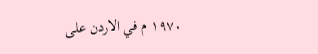١٩٧٠ م في الاردن على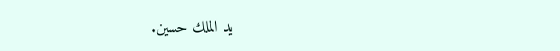يد الملك حسين.